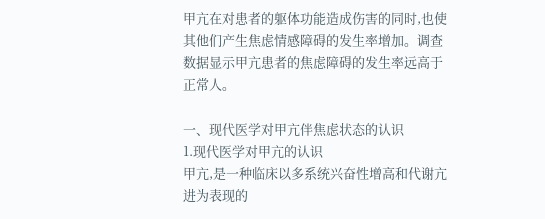甲亢在对患者的躯体功能造成伤害的同时,也使其他们产生焦虑情感障碍的发生率增加。调查数据显示甲亢患者的焦虑障碍的发生率远高于正常人。

一、现代医学对甲亢伴焦虑状态的认识
1.现代医学对甲亢的认识
甲亢,是一种临床以多系统兴奋性增高和代谢亢进为表现的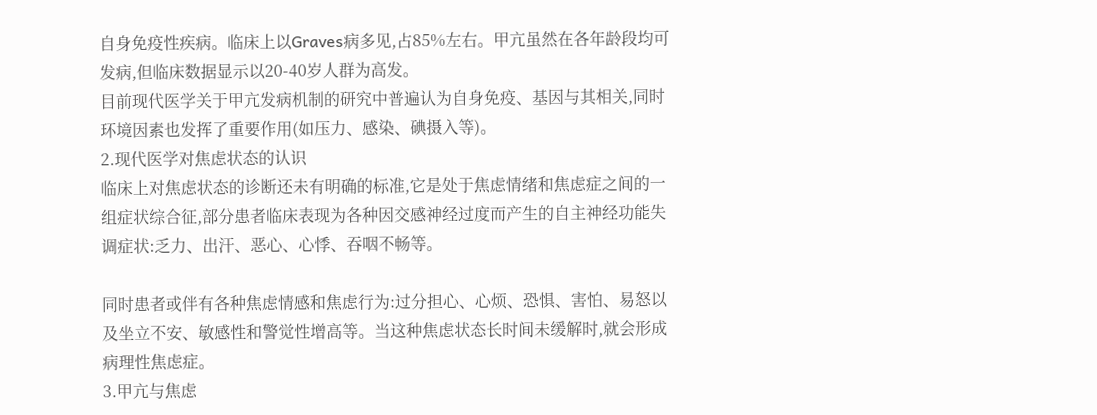自身免疫性疾病。临床上以Graves病多见,占85%左右。甲亢虽然在各年龄段均可发病,但临床数据显示以20-40岁人群为高发。
目前现代医学关于甲亢发病机制的研究中普遍认为自身免疫、基因与其相关,同时环境因素也发挥了重要作用(如压力、感染、碘摄入等)。
2.现代医学对焦虑状态的认识
临床上对焦虑状态的诊断还未有明确的标准,它是处于焦虑情绪和焦虑症之间的一组症状综合征,部分患者临床表现为各种因交感神经过度而产生的自主神经功能失调症状:乏力、出汗、恶心、心悸、吞咽不畅等。

同时患者或伴有各种焦虑情感和焦虑行为:过分担心、心烦、恐惧、害怕、易怒以及坐立不安、敏感性和警觉性增高等。当这种焦虑状态长时间未缓解时,就会形成病理性焦虑症。
3.甲亢与焦虑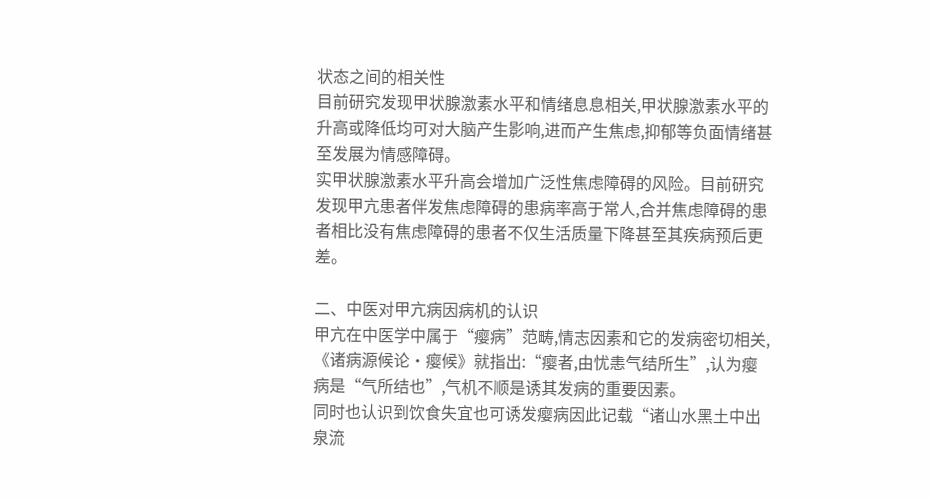状态之间的相关性
目前研究发现甲状腺激素水平和情绪息息相关,甲状腺激素水平的升高或降低均可对大脑产生影响,进而产生焦虑,抑郁等负面情绪甚至发展为情感障碍。
实甲状腺激素水平升高会增加广泛性焦虑障碍的风险。目前研究发现甲亢患者伴发焦虑障碍的患病率高于常人,合并焦虑障碍的患者相比没有焦虑障碍的患者不仅生活质量下降甚至其疾病预后更差。

二、中医对甲亢病因病机的认识
甲亢在中医学中属于“瘿病”范畴,情志因素和它的发病密切相关,《诸病源候论·瘿候》就指出:“瘿者,由忧恚气结所生”,认为瘿病是“气所结也”,气机不顺是诱其发病的重要因素。
同时也认识到饮食失宜也可诱发瘿病因此记载“诸山水黑土中出泉流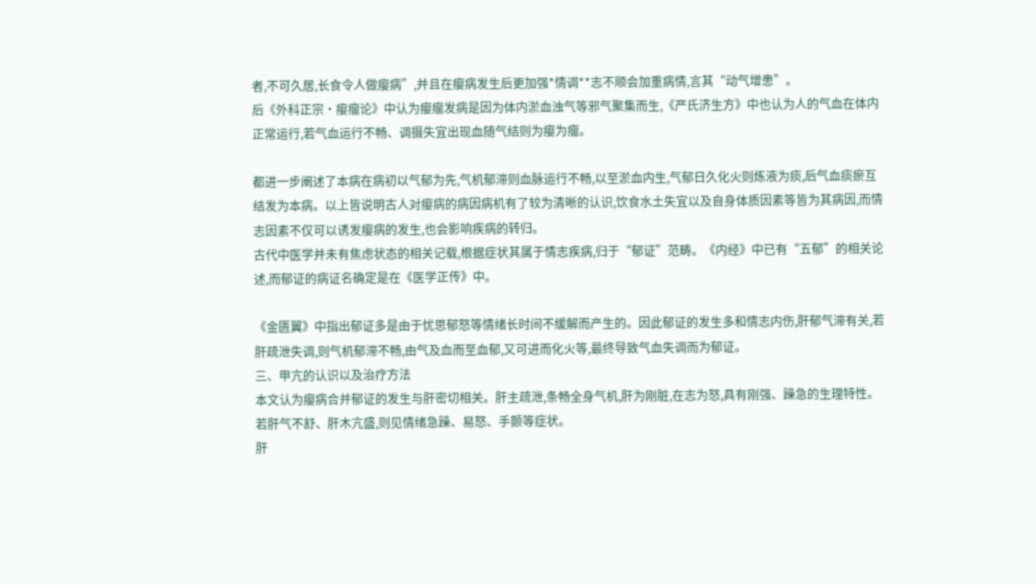者,不可久居,长食令人做瘿病”,并且在瘿病发生后更加强*情调**志不顺会加重病情,言其“动气增患”。
后《外科正宗·瘿瘤论》中认为瘿瘤发病是因为体内淤血浊气等邪气聚集而生,《严氏济生方》中也认为人的气血在体内正常运行,若气血运行不畅、调摄失宜出现血随气结则为瘿为瘤。

都进一步阐述了本病在病初以气郁为先,气机郁滞则血脉运行不畅,以至淤血内生,气郁日久化火则炼液为痰,后气血痰瘀互结发为本病。以上皆说明古人对瘿病的病因病机有了较为清晰的认识,饮食水土失宜以及自身体质因素等皆为其病因,而情志因素不仅可以诱发瘿病的发生,也会影响疾病的转归。
古代中医学并未有焦虑状态的相关记载,根据症状其属于情志疾病,归于“郁证”范畴。《内经》中已有“五郁”的相关论述,而郁证的病证名确定是在《医学正传》中。

《金匮翼》中指出郁证多是由于忧思郁怒等情绪长时间不缓解而产生的。因此郁证的发生多和情志内伤,肝郁气滞有关,若肝疏泄失调,则气机郁滞不畅,由气及血而至血郁,又可进而化火等,最终导致气血失调而为郁证。
三、甲亢的认识以及治疗方法
本文认为瘿病合并郁证的发生与肝密切相关。肝主疏泄,条畅全身气机,肝为刚脏,在志为怒,具有刚强、躁急的生理特性。若肝气不舒、肝木亢盛,则见情绪急躁、易怒、手颤等症状。
肝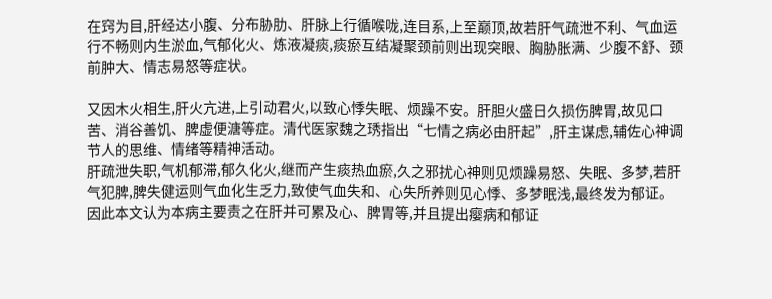在窍为目,肝经达小腹、分布胁肋、肝脉上行循喉咙,连目系,上至巅顶,故若肝气疏泄不利、气血运行不畅则内生淤血,气郁化火、炼液凝痰,痰瘀互结凝聚颈前则出现突眼、胸胁胀满、少腹不舒、颈前肿大、情志易怒等症状。

又因木火相生,肝火亢进,上引动君火,以致心悸失眠、烦躁不安。肝胆火盛日久损伤脾胃,故见口苦、消谷善饥、脾虚便溏等症。清代医家魏之琇指出“七情之病必由肝起”,肝主谋虑,辅佐心神调节人的思维、情绪等精神活动。
肝疏泄失职,气机郁滞,郁久化火,继而产生痰热血瘀,久之邪扰心神则见烦躁易怒、失眠、多梦,若肝气犯脾,脾失健运则气血化生乏力,致使气血失和、心失所养则见心悸、多梦眠浅,最终发为郁证。
因此本文认为本病主要责之在肝并可累及心、脾胃等,并且提出瘿病和郁证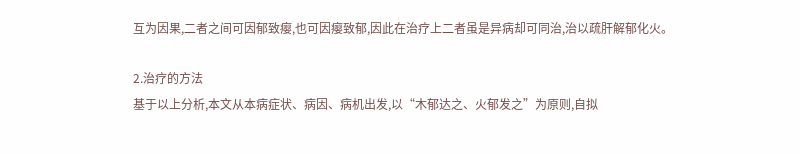互为因果,二者之间可因郁致瘿,也可因瘿致郁,因此在治疗上二者虽是异病却可同治,治以疏肝解郁化火。

2.治疗的方法
基于以上分析,本文从本病症状、病因、病机出发,以“木郁达之、火郁发之”为原则,自拟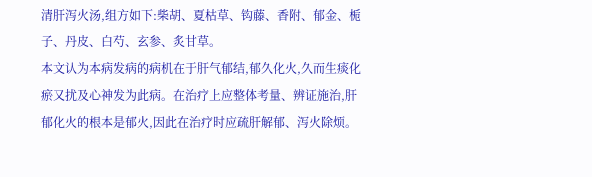清肝泻火汤,组方如下:柴胡、夏枯草、钩藤、香附、郁金、栀子、丹皮、白芍、玄参、炙甘草。
本文认为本病发病的病机在于肝气郁结,郁久化火,久而生痰化瘀又扰及心神发为此病。在治疗上应整体考量、辨证施治,肝郁化火的根本是郁火,因此在治疗时应疏肝解郁、泻火除烦。